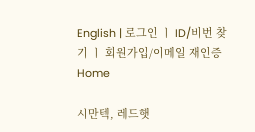English | 로그인 ㅣ ID/비번 찾기 ㅣ 회원가입/이메일 재인증
Home

시만텍, 레드햇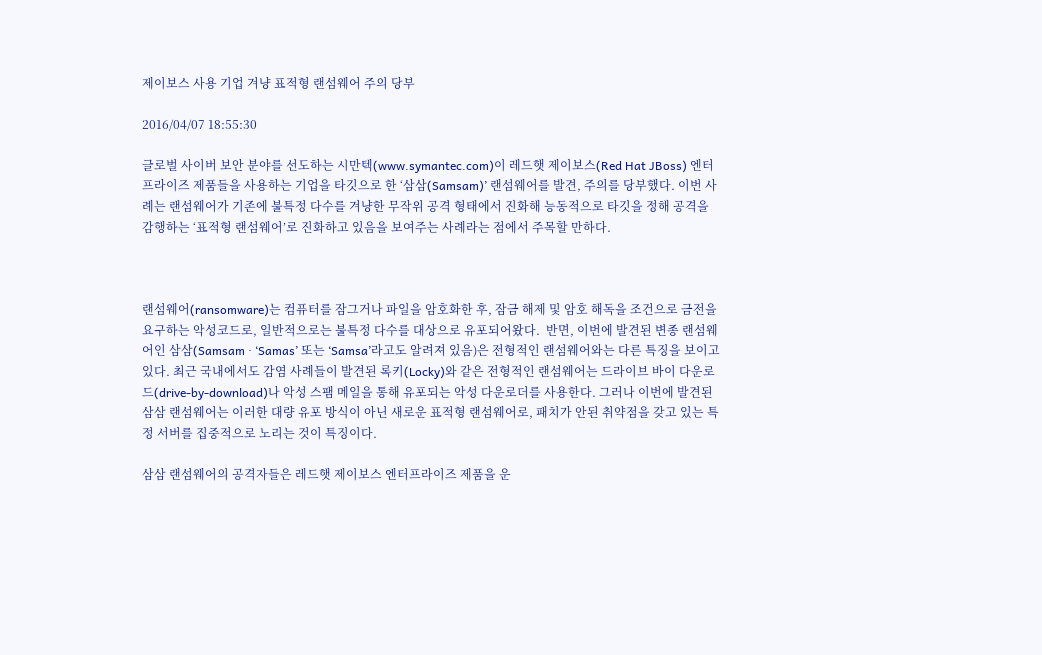제이보스 사용 기업 겨냥 표적형 랜섬웨어 주의 당부

2016/04/07 18:55:30

글로벌 사이버 보안 분야를 선도하는 시만텍(www.symantec.com)이 레드햇 제이보스(Red Hat JBoss) 엔터프라이즈 제품들을 사용하는 기업을 타깃으로 한 ‘삼삼(Samsam)’ 랜섬웨어를 발견, 주의를 당부했다. 이번 사례는 랜섬웨어가 기존에 불특정 다수를 겨냥한 무작위 공격 형태에서 진화해 능동적으로 타깃을 정해 공격을 감행하는 ‘표적형 랜섬웨어’로 진화하고 있음을 보여주는 사례라는 점에서 주목할 만하다.



랜섬웨어(ransomware)는 컴퓨터를 잠그거나 파일을 암호화한 후, 잠금 해제 및 암호 해독을 조건으로 금전을 요구하는 악성코드로, 일반적으로는 불특정 다수를 대상으로 유포되어왔다.  반면, 이번에 발견된 변종 랜섬웨어인 삼삼(Samsam · ‘Samas’ 또는 ‘Samsa’라고도 알려져 있음)은 전형적인 랜섬웨어와는 다른 특징을 보이고 있다. 최근 국내에서도 감염 사례들이 발견된 록키(Locky)와 같은 전형적인 랜섬웨어는 드라이브 바이 다운로드(drive-by-download)나 악성 스팸 메일을 통해 유포되는 악성 다운로더를 사용한다. 그러나 이번에 발견된 삼삼 랜섬웨어는 이러한 대량 유포 방식이 아닌 새로운 표적형 랜섬웨어로, 패치가 안된 취약점을 갖고 있는 특정 서버를 집중적으로 노리는 것이 특징이다.

삼삼 랜섬웨어의 공격자들은 레드햇 제이보스 엔터프라이즈 제품을 운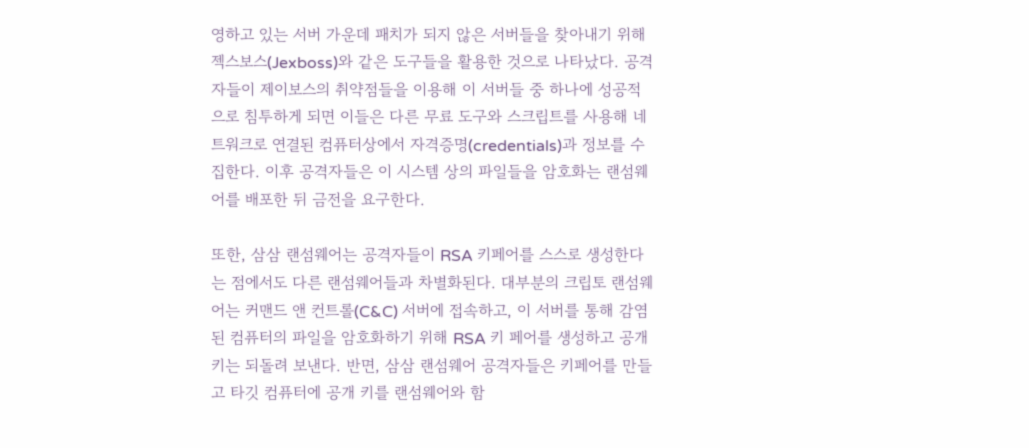영하고 있는 서버 가운데 패치가 되지 않은 서버들을 찾아내기 위해 젝스보스(Jexboss)와 같은 도구들을 활용한 것으로 나타났다. 공격자들이 제이보스의 취약점들을 이용해 이 서버들 중 하나에 성공적으로 침투하게 되면 이들은 다른 무료 도구와 스크립트를 사용해 네트워크로 연결된 컴퓨터상에서 자격증명(credentials)과 정보를 수집한다. 이후 공격자들은 이 시스템 상의 파일들을 암호화는 랜섬웨어를 배포한 뒤 금전을 요구한다.

또한, 삼삼 랜섬웨어는 공격자들이 RSA 키페어를 스스로 생성한다는 점에서도 다른 랜섬웨어들과 차별화된다. 대부분의 크립토 랜섬웨어는 커맨드 앤 컨트롤(C&C) 서버에 접속하고, 이 서버를 통해 감염된 컴퓨터의 파일을 암호화하기 위해 RSA 키 페어를 생성하고 공개키는 되돌려 보낸다. 반면, 삼삼 랜섬웨어 공격자들은 키페어를 만들고 타깃 컴퓨터에 공개 키를 랜섬웨어와 함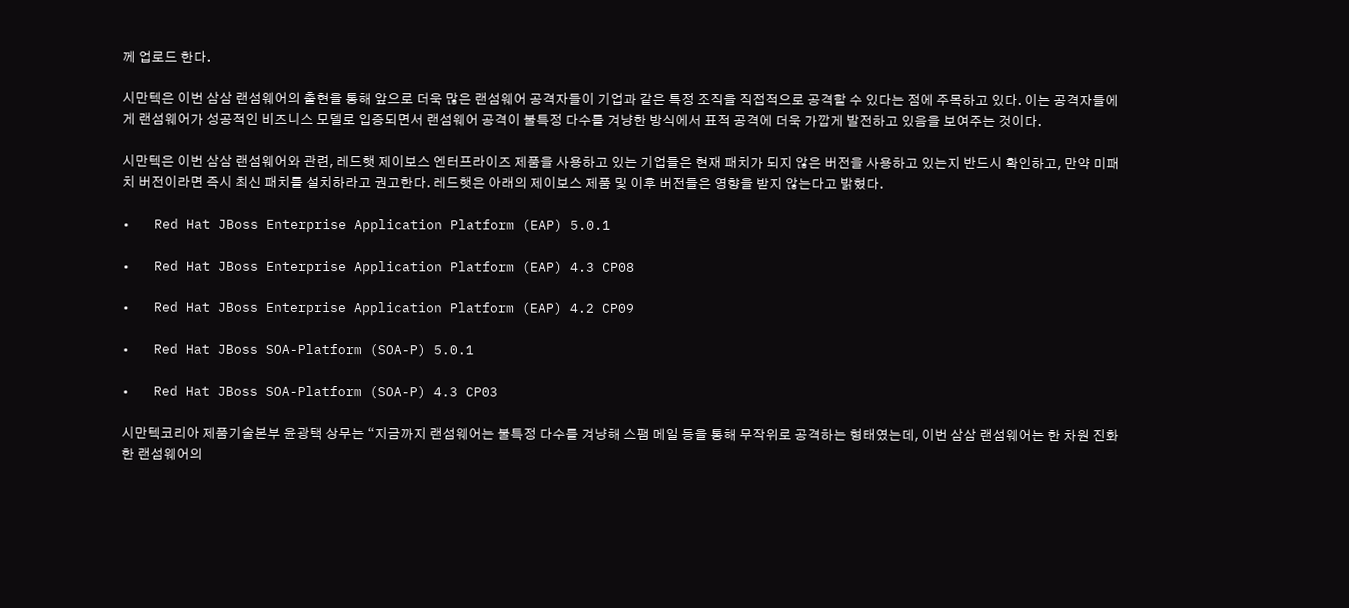께 업로드 한다.

시만텍은 이번 삼삼 랜섬웨어의 출현을 통해 앞으로 더욱 많은 랜섬웨어 공격자들이 기업과 같은 특정 조직을 직접적으로 공격할 수 있다는 점에 주목하고 있다. 이는 공격자들에게 랜섬웨어가 성공적인 비즈니스 모델로 입증되면서 랜섬웨어 공격이 불특정 다수를 겨냥한 방식에서 표적 공격에 더욱 가깝게 발전하고 있음을 보여주는 것이다.

시만텍은 이번 삼삼 랜섬웨어와 관련, 레드햇 제이보스 엔터프라이즈 제품을 사용하고 있는 기업들은 현재 패치가 되지 않은 버전을 사용하고 있는지 반드시 확인하고, 만약 미패치 버전이라면 즉시 최신 패치를 설치하라고 권고한다. 레드햇은 아래의 제이보스 제품 및 이후 버전들은 영향을 받지 않는다고 밝혔다.

•   Red Hat JBoss Enterprise Application Platform (EAP) 5.0.1

•   Red Hat JBoss Enterprise Application Platform (EAP) 4.3 CP08

•   Red Hat JBoss Enterprise Application Platform (EAP) 4.2 CP09

•   Red Hat JBoss SOA-Platform (SOA-P) 5.0.1

•   Red Hat JBoss SOA-Platform (SOA-P) 4.3 CP03

시만텍코리아 제품기술본부 윤광택 상무는 “지금까지 랜섬웨어는 불특정 다수를 겨냥해 스팸 메일 등을 통해 무작위로 공격하는 형태였는데, 이번 삼삼 랜섬웨어는 한 차원 진화한 랜섬웨어의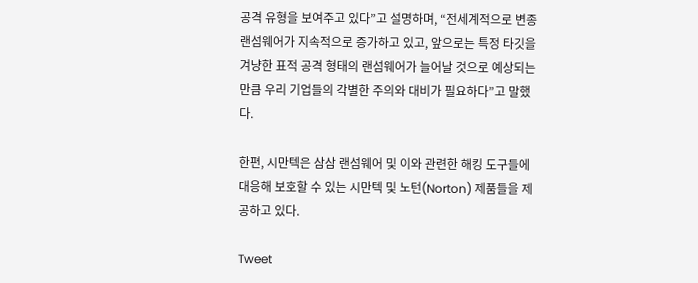공격 유형을 보여주고 있다”고 설명하며, “전세계적으로 변종 랜섬웨어가 지속적으로 증가하고 있고, 앞으로는 특정 타깃을 겨냥한 표적 공격 형태의 랜섬웨어가 늘어날 것으로 예상되는 만큼 우리 기업들의 각별한 주의와 대비가 필요하다”고 말했다.

한편, 시만텍은 삼삼 랜섬웨어 및 이와 관련한 해킹 도구들에 대응해 보호할 수 있는 시만텍 및 노턴(Norton) 제품들을 제공하고 있다.

Tweet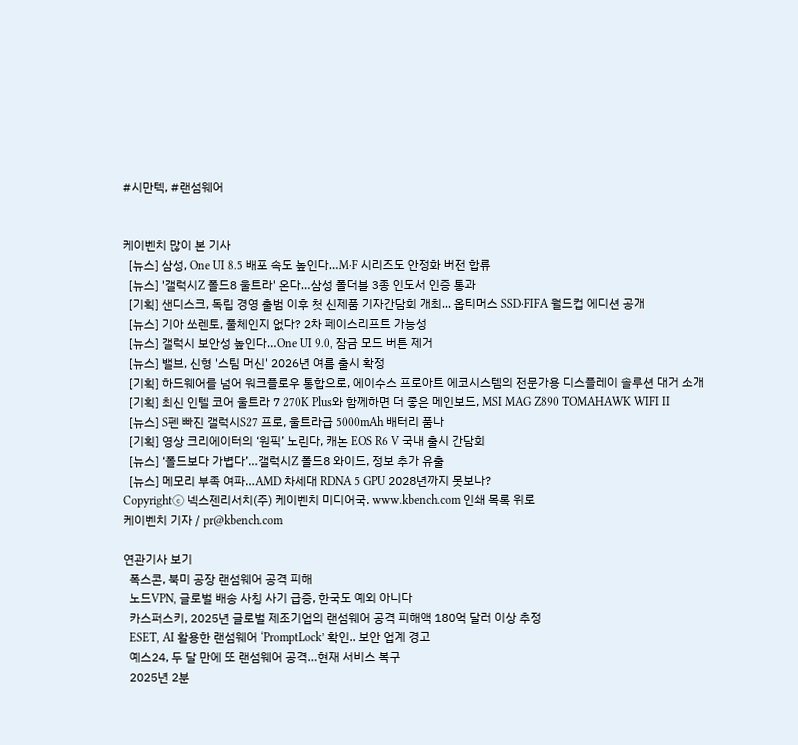#시만텍, #랜섬웨어


케이벤치 많이 본 기사
  [뉴스] 삼성, One UI 8.5 배포 속도 높인다…M·F 시리즈도 안정화 버전 합류
  [뉴스] '갤럭시Z 폴드8 울트라' 온다…삼성 폴더블 3종 인도서 인증 통과
  [기획] 샌디스크, 독립 경영 출범 이후 첫 신제품 기자간담회 개최... 옵티머스 SSD·FIFA 월드컵 에디션 공개
  [뉴스] 기아 쏘렌토, 풀체인지 없다? 2차 페이스리프트 가능성
  [뉴스] 갤럭시 보안성 높인다…One UI 9.0, 잠금 모드 버튼 제거
  [뉴스] 밸브, 신형 '스팀 머신' 2026년 여름 출시 확정
  [기획] 하드웨어를 넘어 워크플로우 통합으로, 에이수스 프로아트 에코시스템의 전문가용 디스플레이 솔루션 대거 소개
  [기획] 최신 인텔 코어 울트라 7 270K Plus와 함께하면 더 좋은 메인보드, MSI MAG Z890 TOMAHAWK WIFI II
  [뉴스] S펜 빠진 갤럭시S27 프로, 울트라급 5000mAh 배터리 품나
  [기획] 영상 크리에이터의 ‘원픽’ 노린다, 캐논 EOS R6 V 국내 출시 간담회
  [뉴스] ‘폴드보다 가볍다’…갤럭시Z 폴드8 와이드, 정보 추가 유출
  [뉴스] 메모리 부족 여파…AMD 차세대 RDNA 5 GPU 2028년까지 못보나?
Copyrightⓒ 넥스젠리서치(주) 케이벤치 미디어국. www.kbench.com 인쇄 목록 위로
케이벤치 기자 / pr@kbench.com

연관기사 보기
  폭스콘, 북미 공장 랜섬웨어 공격 피해
  노드VPN, 글로벌 배송 사칭 사기 급증, 한국도 예외 아니다
  카스퍼스키, 2025년 글로벌 제조기업의 랜섬웨어 공격 피해액 180억 달러 이상 추정
  ESET, AI 활용한 랜섬웨어 ‘PromptLock’ 확인.. 보안 업계 경고
  예스24, 두 달 만에 또 랜섬웨어 공격…현재 서비스 복구
  2025년 2분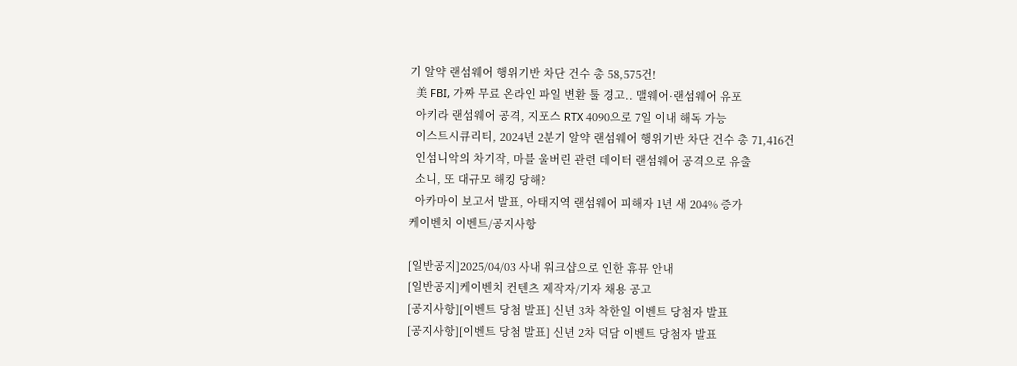기 알약 랜섬웨어 행위기반 차단 건수 총 58,575건!
  美 FBI, 가짜 무료 온라인 파일 변환 툴 경고.. 맬웨어·랜섬웨어 유포
  아키라 랜섬웨어 공격, 지포스 RTX 4090으로 7일 이내 해독 가능
  이스트시큐리티, 2024년 2분기 알약 랜섬웨어 행위기반 차단 건수 총 71,416건
  인섬니악의 차기작, 마블 울버린 관련 데이터 랜섬웨어 공격으로 유출
  소니, 또 대규모 해킹 당해?
  아카마이 보고서 발표, 아태지역 랜섬웨어 피해자 1년 새 204% 증가
케이벤치 이벤트/공지사항

[일반공지]2025/04/03 사내 워크샵으로 인한 휴뮤 안내
[일반공지]케이벤치 컨텐츠 제작자/기자 채용 공고
[공지사항][이벤트 당첨 발표] 신년 3차 착한일 이벤트 당첨자 발표
[공지사항][이벤트 당첨 발표] 신년 2차 덕담 이벤트 당첨자 발표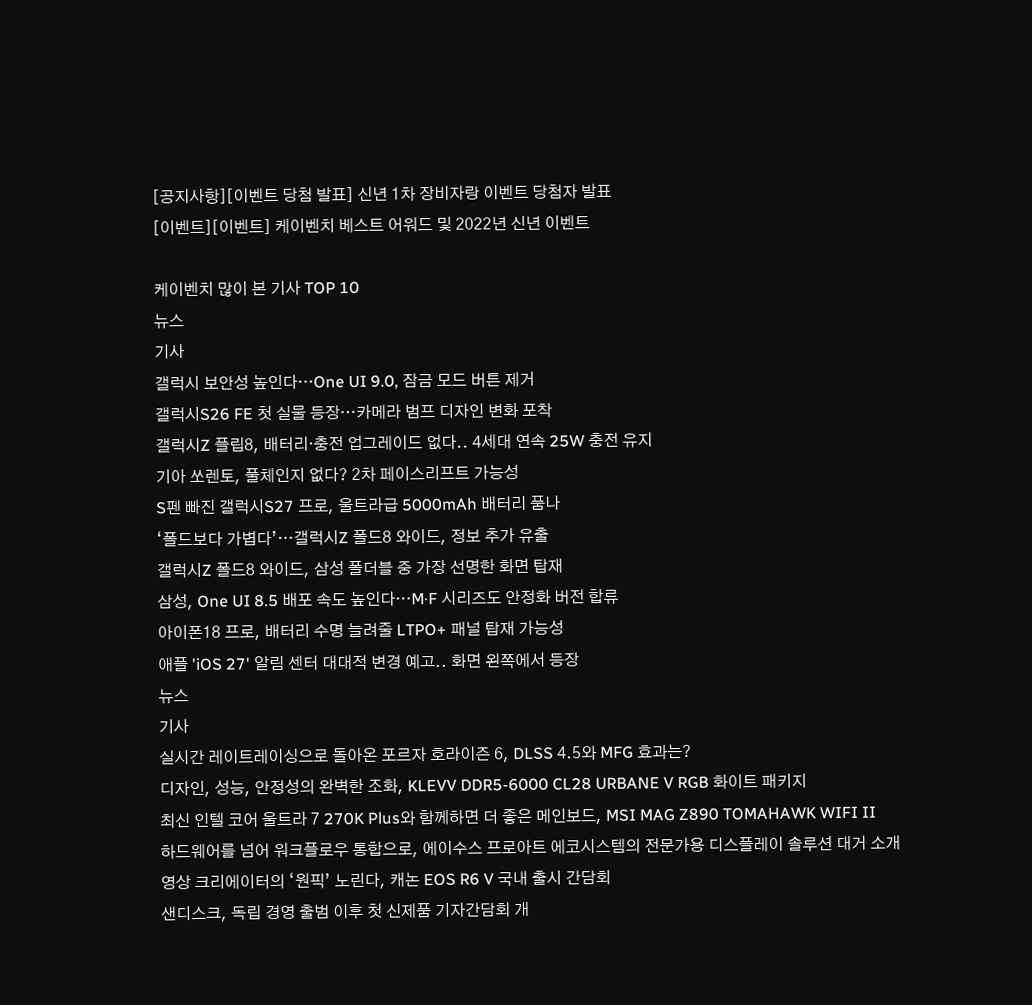[공지사항][이벤트 당첨 발표] 신년 1차 장비자랑 이벤트 당첨자 발표
[이벤트][이벤트] 케이벤치 베스트 어워드 및 2022년 신년 이벤트

케이벤치 많이 본 기사 TOP 10
뉴스
기사
갤럭시 보안성 높인다…One UI 9.0, 잠금 모드 버튼 제거
갤럭시S26 FE 첫 실물 등장…카메라 범프 디자인 변화 포착
갤럭시Z 플립8, 배터리·충전 업그레이드 없다.. 4세대 연속 25W 충전 유지
기아 쏘렌토, 풀체인지 없다? 2차 페이스리프트 가능성
S펜 빠진 갤럭시S27 프로, 울트라급 5000mAh 배터리 품나
‘폴드보다 가볍다’…갤럭시Z 폴드8 와이드, 정보 추가 유출
갤럭시Z 폴드8 와이드, 삼성 폴더블 중 가장 선명한 화면 탑재
삼성, One UI 8.5 배포 속도 높인다…M·F 시리즈도 안정화 버전 합류
아이폰18 프로, 배터리 수명 늘려줄 LTPO+ 패널 탑재 가능성
애플 'iOS 27' 알림 센터 대대적 변경 예고.. 화면 왼쪽에서 등장
뉴스
기사
실시간 레이트레이싱으로 돌아온 포르자 호라이즌 6, DLSS 4.5와 MFG 효과는?
디자인, 성능, 안정성의 완벽한 조화, KLEVV DDR5-6000 CL28 URBANE V RGB 화이트 패키지
최신 인텔 코어 울트라 7 270K Plus와 함께하면 더 좋은 메인보드, MSI MAG Z890 TOMAHAWK WIFI II
하드웨어를 넘어 워크플로우 통합으로, 에이수스 프로아트 에코시스템의 전문가용 디스플레이 솔루션 대거 소개
영상 크리에이터의 ‘원픽’ 노린다, 캐논 EOS R6 V 국내 출시 간담회
샌디스크, 독립 경영 출범 이후 첫 신제품 기자간담회 개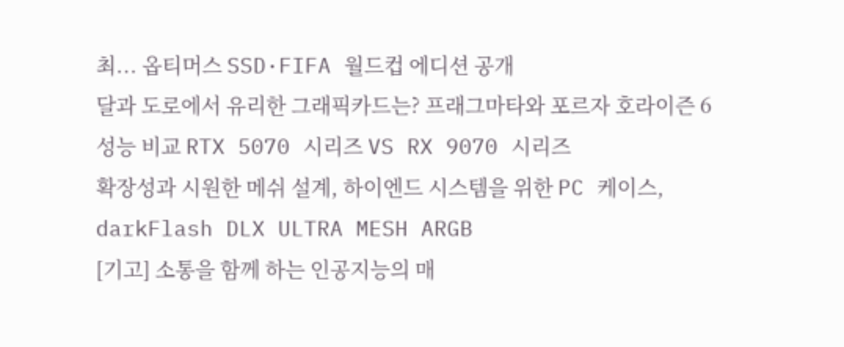최... 옵티머스 SSD·FIFA 월드컵 에디션 공개
달과 도로에서 유리한 그래픽카드는? 프래그마타와 포르자 호라이즌 6 성능 비교 RTX 5070 시리즈 VS RX 9070 시리즈
확장성과 시원한 메쉬 설계, 하이엔드 시스템을 위한 PC 케이스, darkFlash DLX ULTRA MESH ARGB
[기고] 소통을 함께 하는 인공지능의 매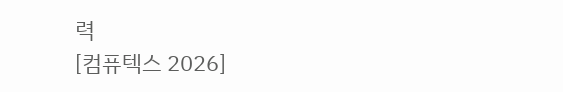력
[컴퓨텍스 2026]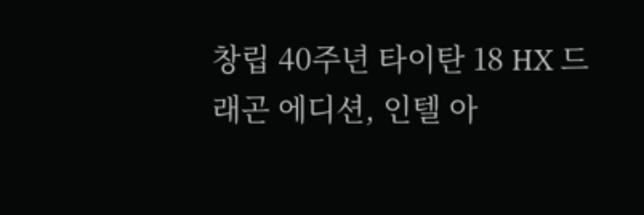창립 40주년 타이탄 18 HX 드래곤 에디션, 인텔 아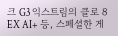크 G3 익스트림의 클로 8 EX AI+ 등, 스페셜한 게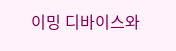이밍 디바이스와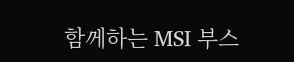함께하는 MSI 부스